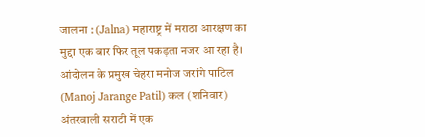जालना : (Jalna) महाराष्ट्र में मराठा आरक्षण का मुद्दा एक बार फिर तूल पकड़ता नजर आ रहा है। आंदोलन के प्रमुख चेहरा मनोज जरांगे पाटिल (Manoj Jarange Patil) कल (शनिवार) अंतरवाली सराटी में एक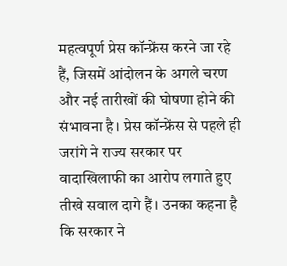महत्वपूर्ण प्रेस कॉन्फ्रेंस करने जा रहे हैं, जिसमें आंदोलन के अगले चरण और नई तारीखों की घोषणा होने की संभावना है। प्रेस कॉन्फ्रेंस से पहले ही जरांगे ने राज्य सरकार पर वादाखिलाफी का आरोप लगाते हुए तीखे सवाल दागे हैं। उनका कहना है कि सरकार ने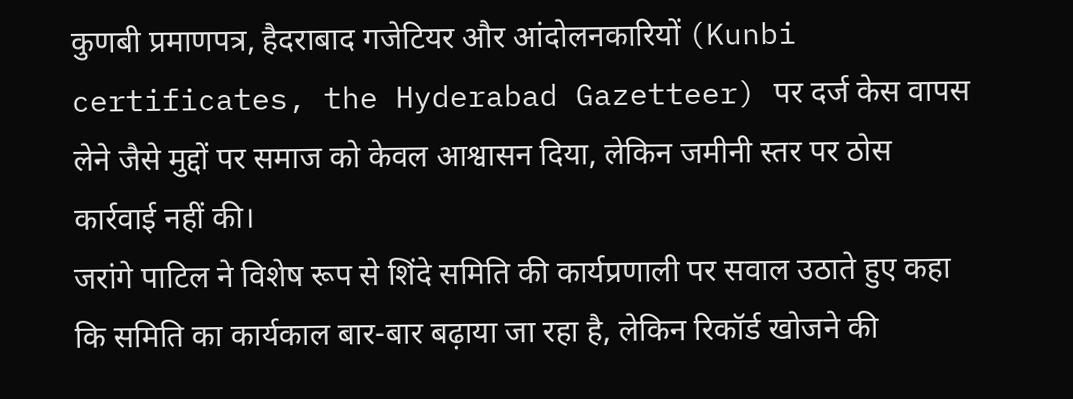कुणबी प्रमाणपत्र, हैदराबाद गजेटियर और आंदोलनकारियों (Kunbi certificates, the Hyderabad Gazetteer) पर दर्ज केस वापस लेने जैसे मुद्दों पर समाज को केवल आश्वासन दिया, लेकिन जमीनी स्तर पर ठोस कार्रवाई नहीं की।
जरांगे पाटिल ने विशेष रूप से शिंदे समिति की कार्यप्रणाली पर सवाल उठाते हुए कहा कि समिति का कार्यकाल बार-बार बढ़ाया जा रहा है, लेकिन रिकॉर्ड खोजने की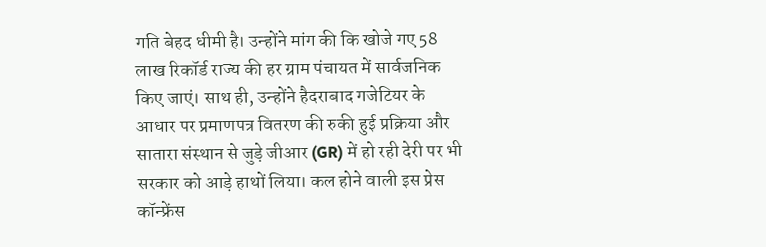गति बेहद धीमी है। उन्होंने मांग की कि खोजे गए 58 लाख रिकॉर्ड राज्य की हर ग्राम पंचायत में सार्वजनिक किए जाएं। साथ ही, उन्होंने हैदराबाद गजेटियर के आधार पर प्रमाणपत्र वितरण की रुकी हुई प्रक्रिया और सातारा संस्थान से जुड़े जीआर (GR) में हो रही देरी पर भी सरकार को आड़े हाथों लिया। कल होने वाली इस प्रेस कॉन्फ्रेंस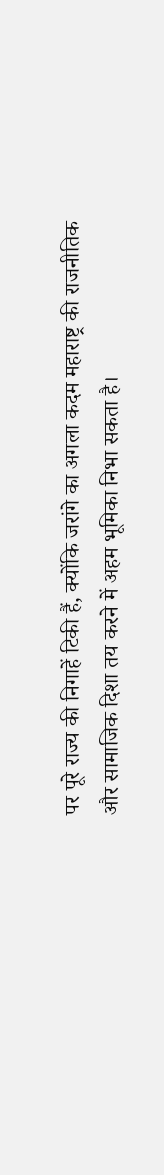पर पूरे राज्य की निगाहें टिकी हैं, क्योंकि जरांगे का अगला कदम महाराष्ट्र की राजनीतिक और सामाजिक दिशा तय करने में अहम भूमिका निभा सकता है।